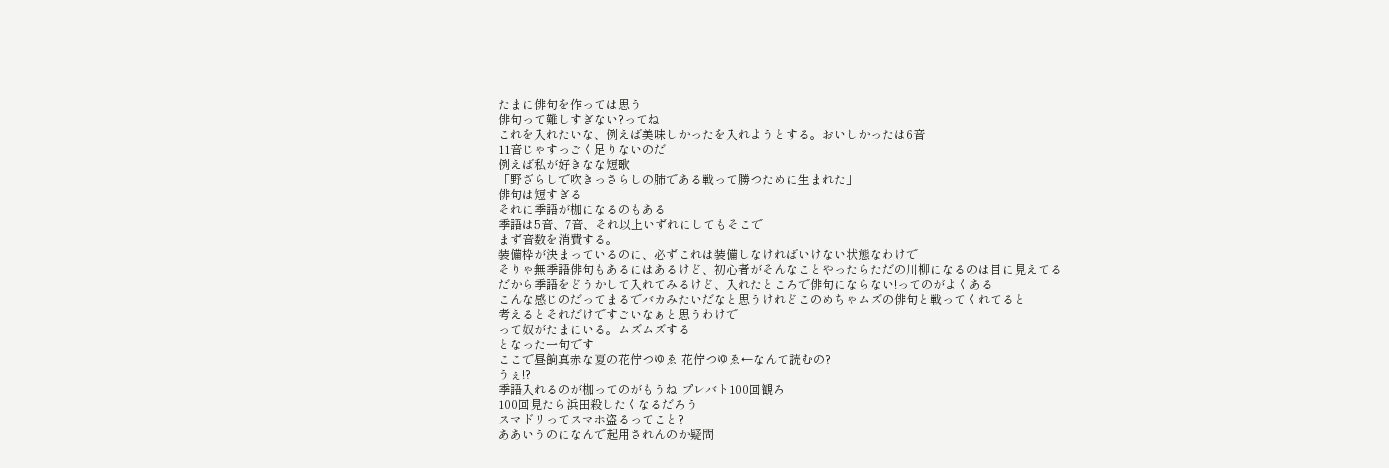たまに俳句を作っては思う
俳句って難しすぎない?ってね
これを入れたいな、例えば美味しかったを入れようとする。おいしかったは6音
11音じゃすっごく足りないのだ
例えば私が好きなな短歌
「野ざらしで吹きっさらしの肺である戦って勝つために生まれた」
俳句は短すぎる
それに季語が枷になるのもある
季語は5音、7音、それ以上いずれにしてもそこで
まず音数を消費する。
装備枠が決まっているのに、必ずこれは装備しなければいけない状態なわけで
そりゃ無季語俳句もあるにはあるけど、初心者がそんなことやったらただの川柳になるのは目に見えてる
だから季語をどうかして入れてみるけど、入れたところで俳句にならない!ってのがよくある
こんな感じのだってまるでバカみたいだなと思うけれどこのめちゃムズの俳句と戦ってくれてると
考えるとそれだけですごいなぁと思うわけで
って奴がたまにいる。ムズムズする
となった一句です
ここで昼餉真赤な夏の花佇つゆゑ 花佇つゆゑ←なんて読むの?
うぇ!?
季語入れるのが枷ってのがもうね プレバト100回観ろ
100回見たら浜田殺したくなるだろう
スマドリってスマホ盗るってこと?
ああいうのになんで起用されんのか疑問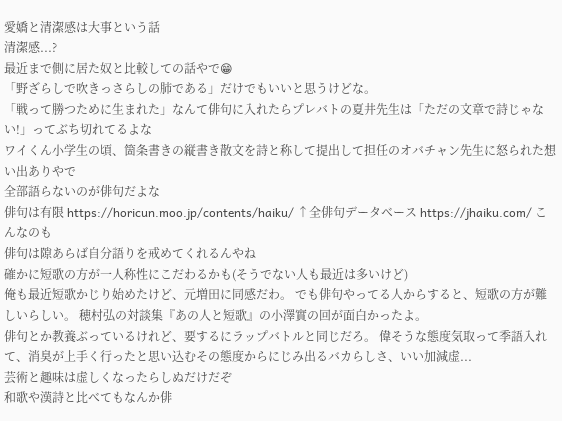愛嬌と清潔感は大事という話
清潔感...?
最近まで側に居た奴と比較しての話やで😁
「野ざらしで吹きっさらしの肺である」だけでもいいと思うけどな。
「戦って勝つために生まれた」なんて俳句に入れたらプレバトの夏井先生は「ただの文章で詩じゃない!」ってぶち切れてるよな
ワイくん小学生の頃、箇条書きの縦書き散文を詩と称して提出して担任のオバチャン先生に怒られた想い出ありやで
全部語らないのが俳句だよな
俳句は有限 https://horicun.moo.jp/contents/haiku/ ↑全俳句データベース https://jhaiku.com/ こんなのも
俳句は隙あらば自分語りを戒めてくれるんやね
確かに短歌の方が一人称性にこだわるかも(そうでない人も最近は多いけど)
俺も最近短歌かじり始めたけど、元増田に同感だわ。 でも俳句やってる人からすると、短歌の方が難しいらしい。 穂村弘の対談集『あの人と短歌』の小澤實の回が面白かったよ。
俳句とか教養ぶっているけれど、要するにラップバトルと同じだろ。 偉そうな態度気取って季語入れて、消臭が上手く行ったと思い込むその態度からにじみ出るバカらしさ、いい加減虚...
芸術と趣味は虚しくなったらしぬだけだぞ
和歌や漢詩と比べてもなんか俳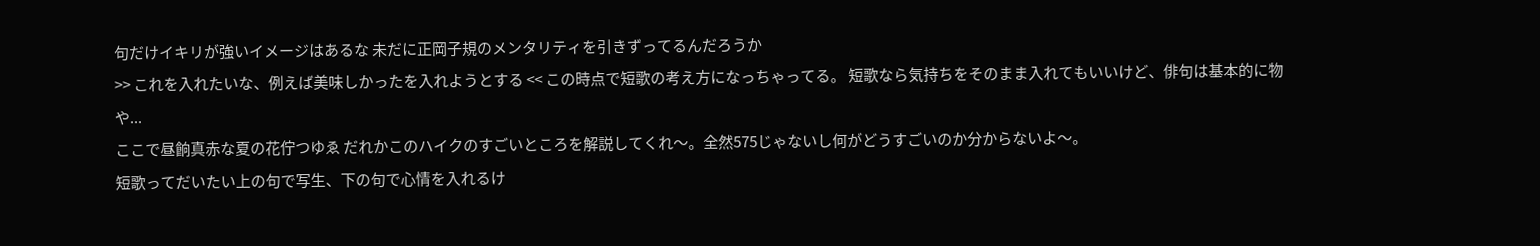句だけイキリが強いイメージはあるな 未だに正岡子規のメンタリティを引きずってるんだろうか
>> これを入れたいな、例えば美味しかったを入れようとする << この時点で短歌の考え方になっちゃってる。 短歌なら気持ちをそのまま入れてもいいけど、俳句は基本的に物や...
ここで昼餉真赤な夏の花佇つゆゑ だれかこのハイクのすごいところを解説してくれ〜。全然575じゃないし何がどうすごいのか分からないよ〜。
短歌ってだいたい上の句で写生、下の句で心情を入れるけ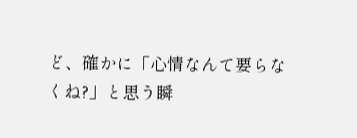ど、確かに「心情なんて要らなくね?」と思う瞬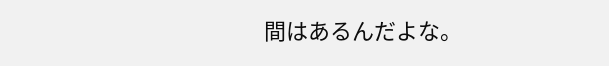間はあるんだよな。